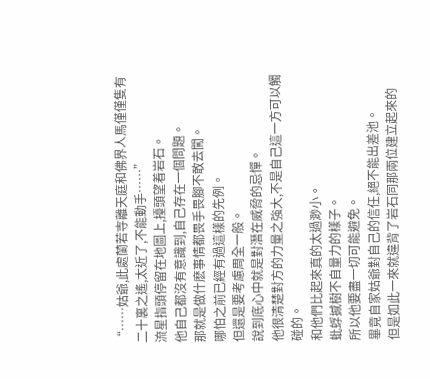“……姑爺,此處蘭若寺離天庭和佛界人馬僅僅隻有二十裏之遙,太近了,不能動手……”
流星指頭停留在地圖上,擡頭望着岩石。
他自己都沒有意識到,自己存在一個問題。
那就是做什麽事情都畏手畏腳不敢去闖。
哪怕之前已經有過這樣的先例。
但還是要考慮周全一般。
說到底心中就是對潛在威脅的忌憚。
他很清楚對方的力量之強大,不是自己這一方可以觸碰的。
和他們比起來真的太過渺小。
蚍蜉撼樹不自量力的樣子。
所以他要盡一切可能避免。
畢竟自家姑爺對自己的信任,絕不能出差池。
但是如此一來就違背了岩石同那兩位建立起來的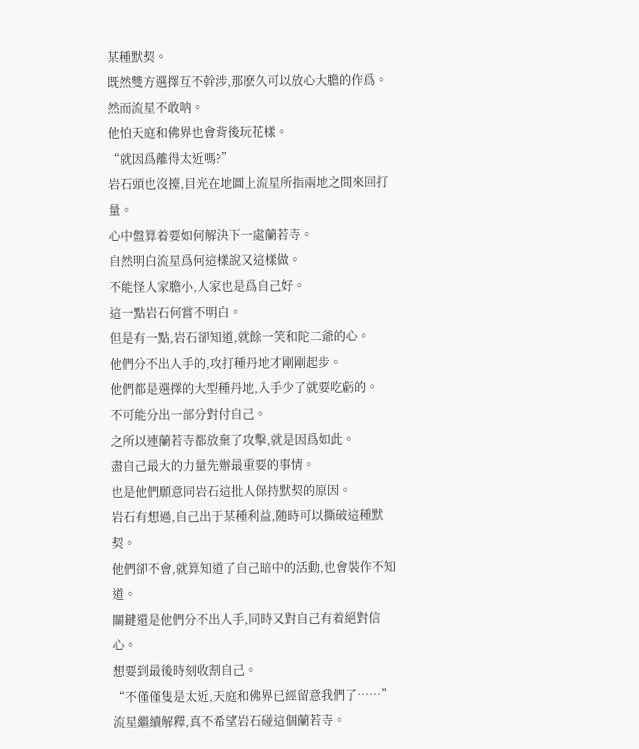某種默契。
既然雙方選擇互不幹涉,那麽久可以放心大膽的作爲。
然而流星不敢呐。
他怕天庭和佛界也會背後玩花樣。
“就因爲離得太近嗎?”
岩石頭也沒擡,目光在地圖上流星所指兩地之間來回打量。
心中盤算着要如何解決下一處蘭若寺。
自然明白流星爲何這樣說又這樣做。
不能怪人家膽小,人家也是爲自己好。
這一點岩石何嘗不明白。
但是有一點,岩石卻知道,就餘一笑和陀二爺的心。
他們分不出人手的,攻打種丹地才剛剛起步。
他們都是選擇的大型種丹地,入手少了就要吃虧的。
不可能分出一部分對付自己。
之所以連蘭若寺都放棄了攻擊,就是因爲如此。
盡自己最大的力量先辦最重要的事情。
也是他們願意同岩石這批人保持默契的原因。
岩石有想過,自己出于某種利益,随時可以撕破這種默契。
他們卻不會,就算知道了自己暗中的活動,也會裝作不知道。
關鍵還是他們分不出人手,同時又對自己有着絕對信心。
想要到最後時刻收割自己。
“不僅僅隻是太近,天庭和佛界已經留意我們了……”
流星繼續解釋,真不希望岩石碰這個蘭若寺。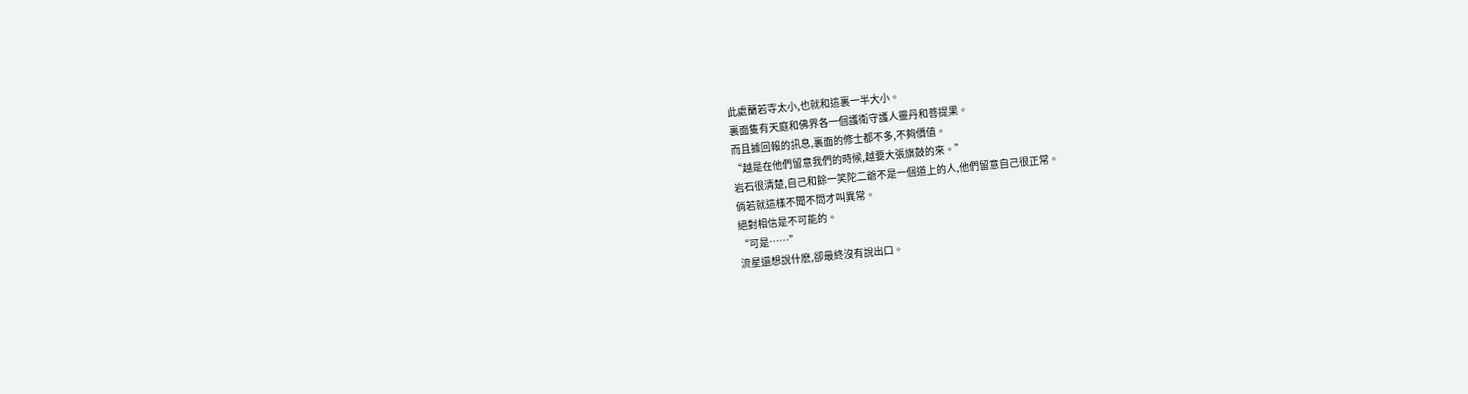此處蘭若寺太小,也就和這裏一半大小。
裏面隻有天庭和佛界各一個護衛守護人靈丹和菩提果。
而且據回報的訊息,裏面的修士都不多,不夠價值。
“越是在他們留意我們的時候,越要大張旗鼓的來。”
岩石很清楚,自己和餘一笑陀二爺不是一個道上的人,他們留意自己很正常。
倘若就這樣不聞不問才叫異常。
絕對相信是不可能的。
“可是……”
流星還想說什麽,卻最終沒有說出口。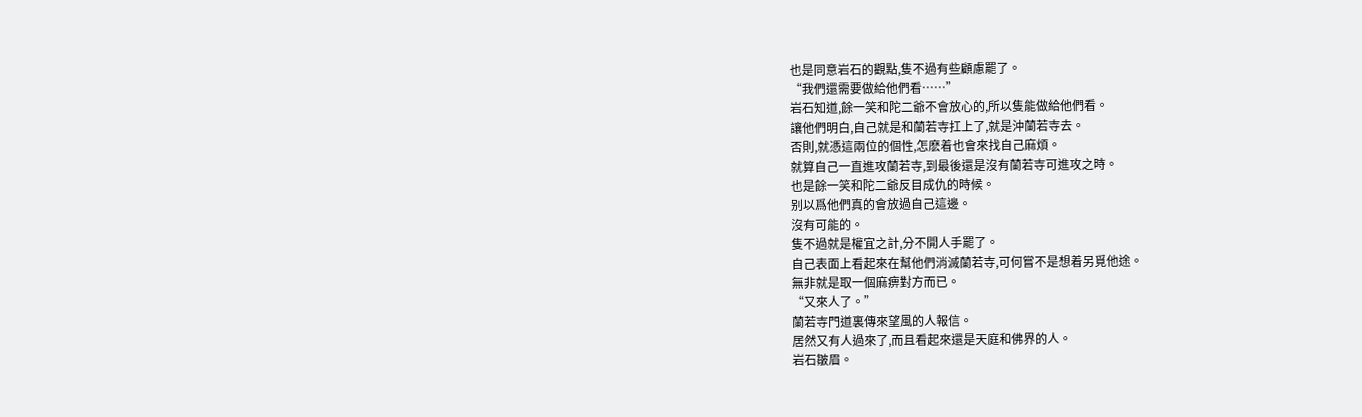也是同意岩石的觀點,隻不過有些顧慮罷了。
“我們還需要做給他們看……”
岩石知道,餘一笑和陀二爺不會放心的,所以隻能做給他們看。
讓他們明白,自己就是和蘭若寺扛上了,就是沖蘭若寺去。
否則,就憑這兩位的個性,怎麽着也會來找自己麻煩。
就算自己一直進攻蘭若寺,到最後還是沒有蘭若寺可進攻之時。
也是餘一笑和陀二爺反目成仇的時候。
别以爲他們真的會放過自己這邊。
沒有可能的。
隻不過就是權宜之計,分不開人手罷了。
自己表面上看起來在幫他們消滅蘭若寺,可何嘗不是想着另覓他途。
無非就是取一個麻痹對方而已。
“又來人了。”
蘭若寺門道裏傳來望風的人報信。
居然又有人過來了,而且看起來還是天庭和佛界的人。
岩石皺眉。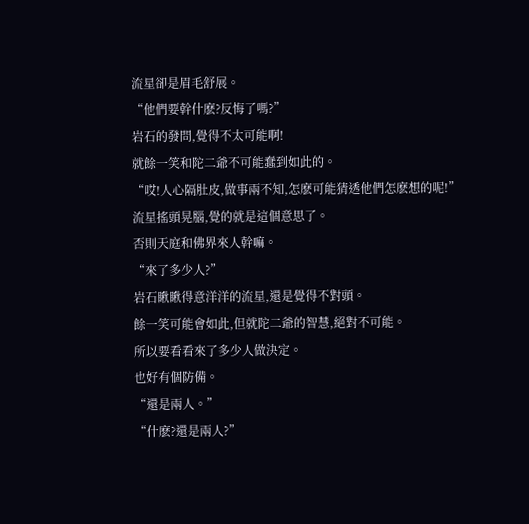流星卻是眉毛舒展。
“他們要幹什麽?反悔了嗎?”
岩石的發問,覺得不太可能啊!
就餘一笑和陀二爺不可能蠢到如此的。
“哎!人心隔肚皮,做事兩不知,怎麽可能猜透他們怎麽想的呢!”
流星搖頭晃腦,覺的就是這個意思了。
否則天庭和佛界來人幹嘛。
“來了多少人?”
岩石瞅瞅得意洋洋的流星,還是覺得不對頭。
餘一笑可能會如此,但就陀二爺的智慧,絕對不可能。
所以要看看來了多少人做決定。
也好有個防備。
“還是兩人。”
“什麽?還是兩人?”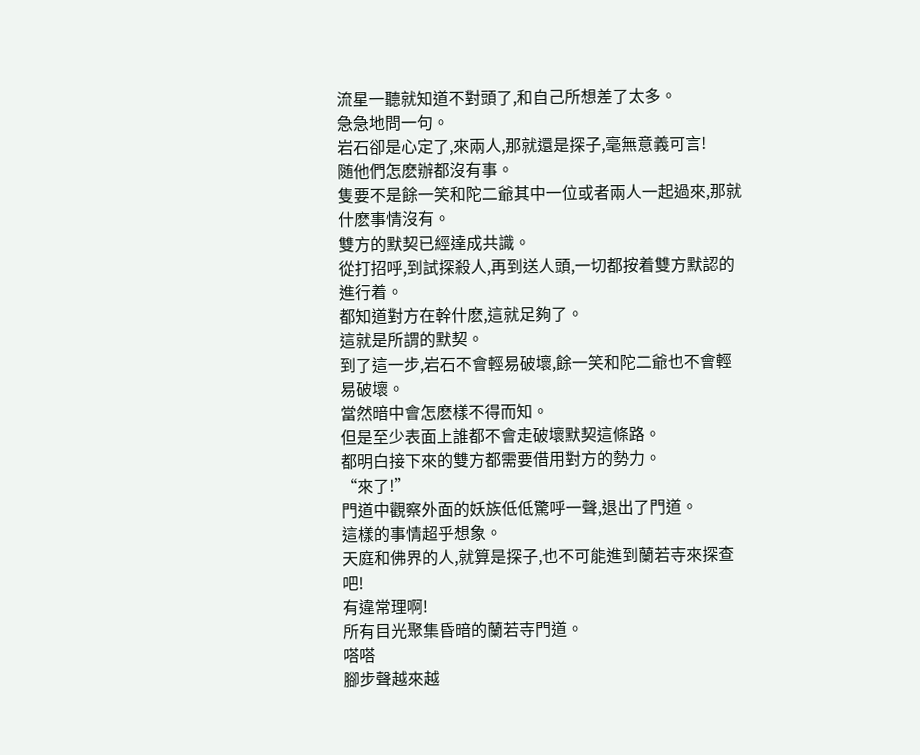流星一聽就知道不對頭了,和自己所想差了太多。
急急地問一句。
岩石卻是心定了,來兩人,那就還是探子,毫無意義可言!
随他們怎麽辦都沒有事。
隻要不是餘一笑和陀二爺其中一位或者兩人一起過來,那就什麽事情沒有。
雙方的默契已經達成共識。
從打招呼,到試探殺人,再到送人頭,一切都按着雙方默認的進行着。
都知道對方在幹什麽,這就足夠了。
這就是所謂的默契。
到了這一步,岩石不會輕易破壞,餘一笑和陀二爺也不會輕易破壞。
當然暗中會怎麽樣不得而知。
但是至少表面上誰都不會走破壞默契這條路。
都明白接下來的雙方都需要借用對方的勢力。
“來了!”
門道中觀察外面的妖族低低驚呼一聲,退出了門道。
這樣的事情超乎想象。
天庭和佛界的人,就算是探子,也不可能進到蘭若寺來探查吧!
有違常理啊!
所有目光聚集昏暗的蘭若寺門道。
嗒嗒
腳步聲越來越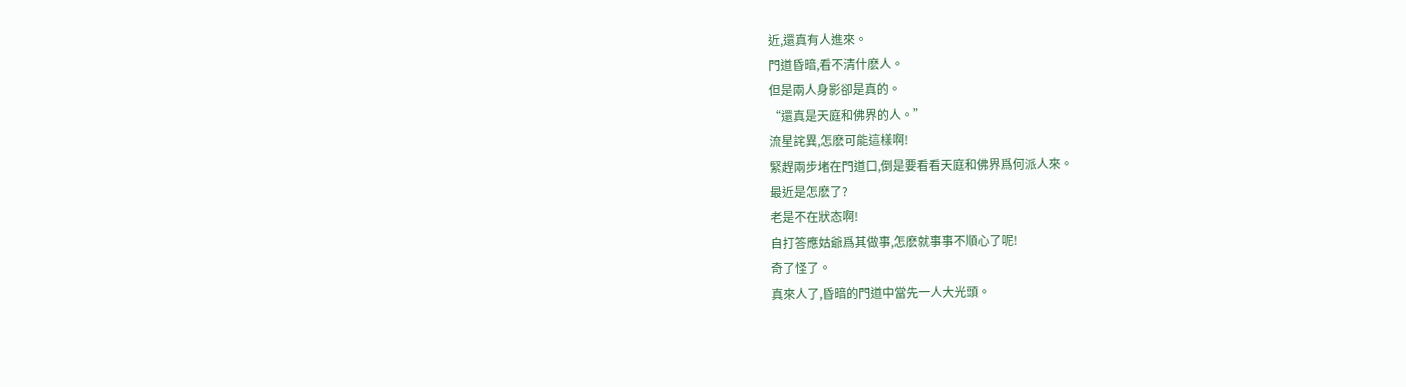近,還真有人進來。
門道昏暗,看不清什麽人。
但是兩人身影卻是真的。
“還真是天庭和佛界的人。”
流星詫異,怎麽可能這樣啊!
緊趕兩步堵在門道口,倒是要看看天庭和佛界爲何派人來。
最近是怎麽了?
老是不在狀态啊!
自打答應姑爺爲其做事,怎麽就事事不順心了呢!
奇了怪了。
真來人了,昏暗的門道中當先一人大光頭。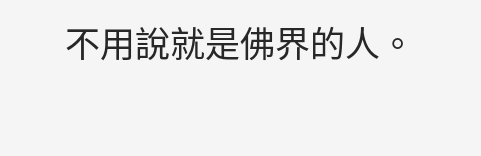不用說就是佛界的人。